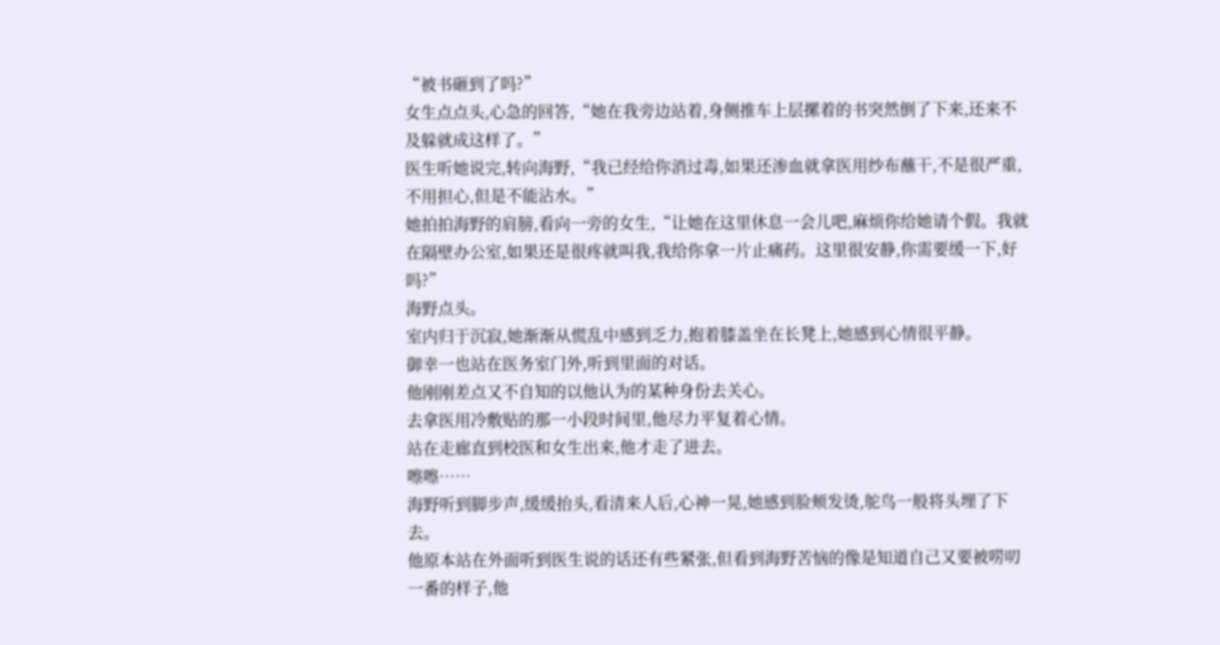“被书砸到了吗?”
女生点点头,心急的回答,“她在我旁边站着,身侧推车上层摞着的书突然倒了下来,还来不及躲就成这样了。”
医生听她说完,转向海野,“我已经给你消过毒,如果还渗血就拿医用纱布蘸干,不是很严重,不用担心,但是不能沾水。”
她拍拍海野的肩膀,看向一旁的女生,“让她在这里休息一会儿吧,麻烦你给她请个假。我就在隔壁办公室,如果还是很疼就叫我,我给你拿一片止痛药。这里很安静,你需要缓一下,好吗?”
海野点头。
室内归于沉寂,她渐渐从慌乱中感到乏力,抱着膝盖坐在长凳上,她感到心情很平静。
御幸一也站在医务室门外,听到里面的对话。
他刚刚差点又不自知的以他认为的某种身份去关心。
去拿医用冷敷贴的那一小段时间里,他尽力平复着心情。
站在走廊直到校医和女生出来,他才走了进去。
嚓嚓……
海野听到脚步声,缓缓抬头,看清来人后,心神一晃,她感到脸颊发烫,鸵鸟一般将头埋了下去。
他原本站在外面听到医生说的话还有些紧张,但看到海野苦恼的像是知道自己又要被唠叨一番的样子,他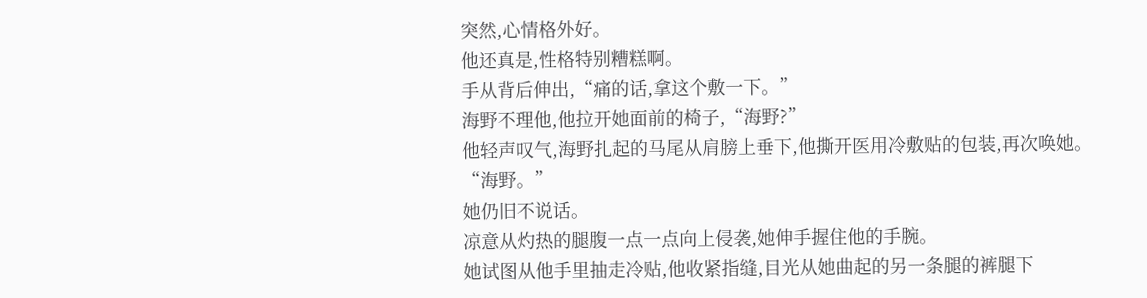突然,心情格外好。
他还真是,性格特别糟糕啊。
手从背后伸出,“痛的话,拿这个敷一下。”
海野不理他,他拉开她面前的椅子,“海野?”
他轻声叹气,海野扎起的马尾从肩膀上垂下,他撕开医用冷敷贴的包装,再次唤她。
“海野。”
她仍旧不说话。
凉意从灼热的腿腹一点一点向上侵袭,她伸手握住他的手腕。
她试图从他手里抽走冷贴,他收紧指缝,目光从她曲起的另一条腿的裤腿下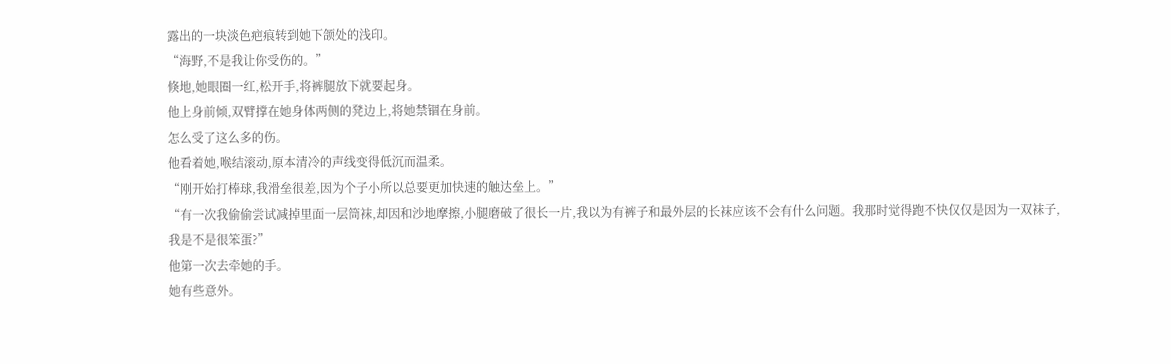露出的一块淡色疤痕转到她下颌处的浅印。
“海野,不是我让你受伤的。”
倏地,她眼圈一红,松开手,将裤腿放下就要起身。
他上身前倾,双臂撑在她身体两侧的凳边上,将她禁锢在身前。
怎么受了这么多的伤。
他看着她,喉结滚动,原本清冷的声线变得低沉而温柔。
“刚开始打棒球,我滑垒很差,因为个子小所以总要更加快速的触达垒上。”
“有一次我偷偷尝试减掉里面一层筒袜,却因和沙地摩擦,小腿磨破了很长一片,我以为有裤子和最外层的长袜应该不会有什么问题。我那时觉得跑不快仅仅是因为一双袜子,我是不是很笨蛋?”
他第一次去牵她的手。
她有些意外。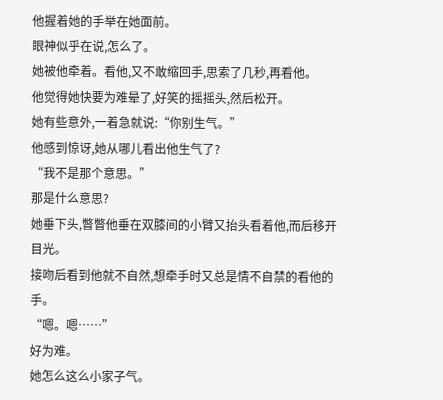他握着她的手举在她面前。
眼神似乎在说,怎么了。
她被他牵着。看他,又不敢缩回手,思索了几秒,再看他。
他觉得她快要为难晕了,好笑的摇摇头,然后松开。
她有些意外,一着急就说:“你别生气。”
他感到惊讶,她从哪儿看出他生气了?
“我不是那个意思。”
那是什么意思?
她垂下头,瞥瞥他垂在双膝间的小臂又抬头看着他,而后移开目光。
接吻后看到他就不自然,想牵手时又总是情不自禁的看他的手。
“嗯。嗯……”
好为难。
她怎么这么小家子气。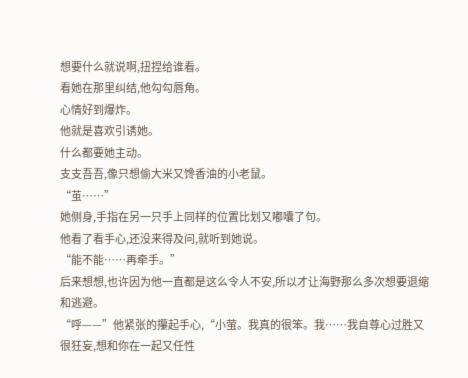想要什么就说啊,扭捏给谁看。
看她在那里纠结,他勾勾唇角。
心情好到爆炸。
他就是喜欢引诱她。
什么都要她主动。
支支吾吾,像只想偷大米又馋香油的小老鼠。
“茧……”
她侧身,手指在另一只手上同样的位置比划又嘟囔了句。
他看了看手心,还没来得及问,就听到她说。
“能不能……再牵手。”
后来想想,也许因为他一直都是这么令人不安,所以才让海野那么多次想要退缩和逃避。
“呼——”他紧张的攥起手心,“小萤。我真的很笨。我……我自尊心过胜又很狂妄,想和你在一起又任性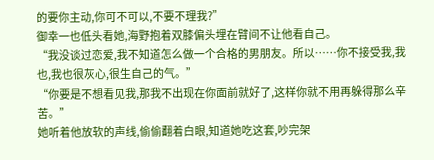的要你主动,你可不可以,不要不理我?”
御幸一也低头看她,海野抱着双膝偏头埋在臂间不让他看自己。
“我没谈过恋爱,我不知道怎么做一个合格的男朋友。所以……你不接受我,我也,我也很灰心,很生自己的气。”
“你要是不想看见我,那我不出现在你面前就好了,这样你就不用再躲得那么辛苦。”
她听着他放软的声线,偷偷翻着白眼,知道她吃这套,吵完架